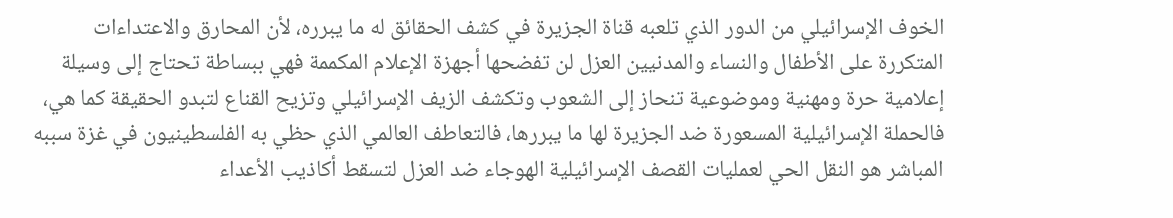الخوف الإسرائيلي من الدور الذي تلعبه قناة الجزيرة في كشف الحقائق له ما يبرره، لأن المحارق والاعتداءات المتكررة على الأطفال والنساء والمدنيين العزل لن تفضحها أجهزة الإعلام المكممة فهي ببساطة تحتاج إلى وسيلة إعلامية حرة ومهنية وموضوعية تنحاز إلى الشعوب وتكشف الزيف الإسرائيلي وتزيح القناع لتبدو الحقيقة كما هي، فالحملة الإسرائيلية المسعورة ضد الجزيرة لها ما يبررها، فالتعاطف العالمي الذي حظي به الفلسطينيون في غزة سببه المباشر هو النقل الحي لعمليات القصف الإسرائيلية الهوجاء ضد العزل لتسقط أكاذيب الأعداء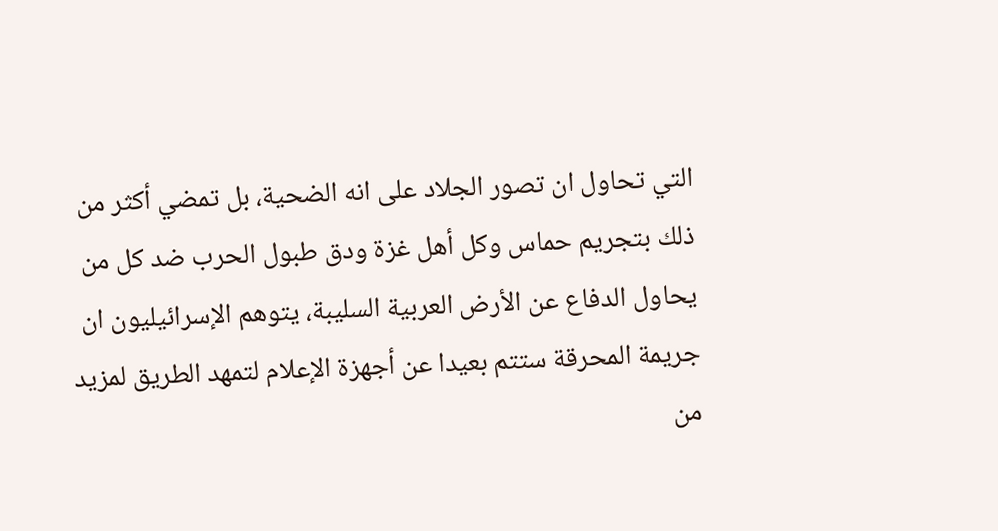التي تحاول ان تصور الجلاد على انه الضحية، بل تمضي أكثر من ذلك بتجريم حماس وكل أهل غزة ودق طبول الحرب ضد كل من يحاول الدفاع عن الأرض العربية السليبة، يتوهم الإسرائيليون ان جريمة المحرقة ستتم بعيدا عن أجهزة الإعلام لتمهد الطريق لمزيد من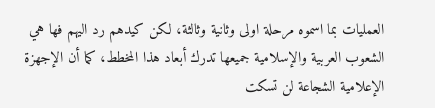العمليات بما اسموه مرحلة اولى وثانية وثالثة، لكن كيدهم رد اليهم فها هي الشعوب العربية والإسلامية جميعها تدرك أبعاد هذا المخطط، كما أن الإجهزة الإعلامية الشجاعة لن تسكت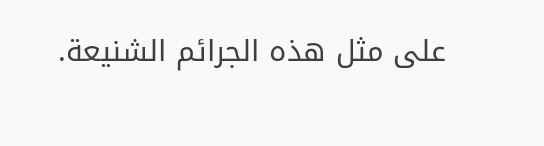على مثل هذه الجرائم الشنيعة.